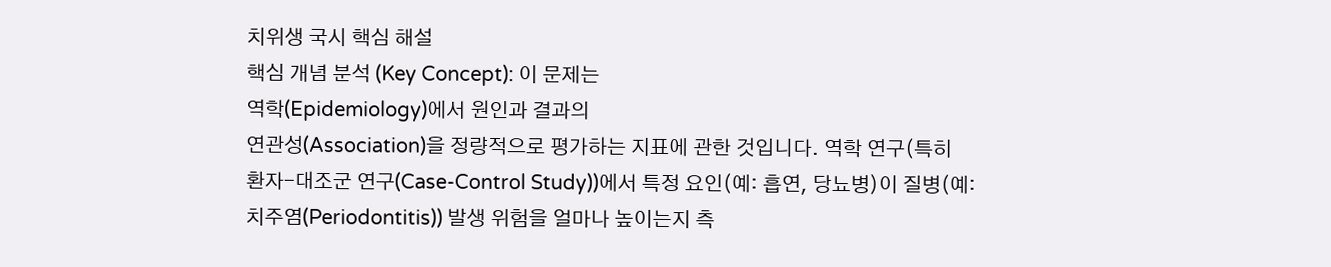치위생 국시 핵심 해설
핵심 개념 분석 (Key Concept): 이 문제는
역학(Epidemiology)에서 원인과 결과의
연관성(Association)을 정량적으로 평가하는 지표에 관한 것입니다. 역학 연구(특히
환자-대조군 연구(Case-Control Study))에서 특정 요인(예: 흡연, 당뇨병)이 질병(예:
치주염(Periodontitis)) 발생 위험을 얼마나 높이는지 측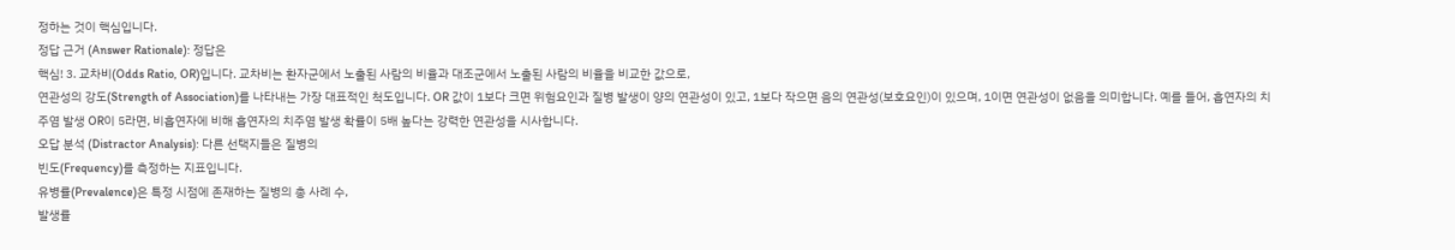정하는 것이 핵심입니다.
정답 근거 (Answer Rationale): 정답은
핵심! 3. 교차비(Odds Ratio, OR)입니다. 교차비는 환자군에서 노출된 사람의 비율과 대조군에서 노출된 사람의 비율을 비교한 값으로,
연관성의 강도(Strength of Association)를 나타내는 가장 대표적인 척도입니다. OR 값이 1보다 크면 위험요인과 질병 발생이 양의 연관성이 있고, 1보다 작으면 음의 연관성(보호요인)이 있으며, 1이면 연관성이 없음을 의미합니다. 예를 들어, 흡연자의 치주염 발생 OR이 5라면, 비흡연자에 비해 흡연자의 치주염 발생 확률이 5배 높다는 강력한 연관성을 시사합니다.
오답 분석 (Distractor Analysis): 다른 선택지들은 질병의
빈도(Frequency)를 측정하는 지표입니다.
유병률(Prevalence)은 특정 시점에 존재하는 질병의 총 사례 수,
발생률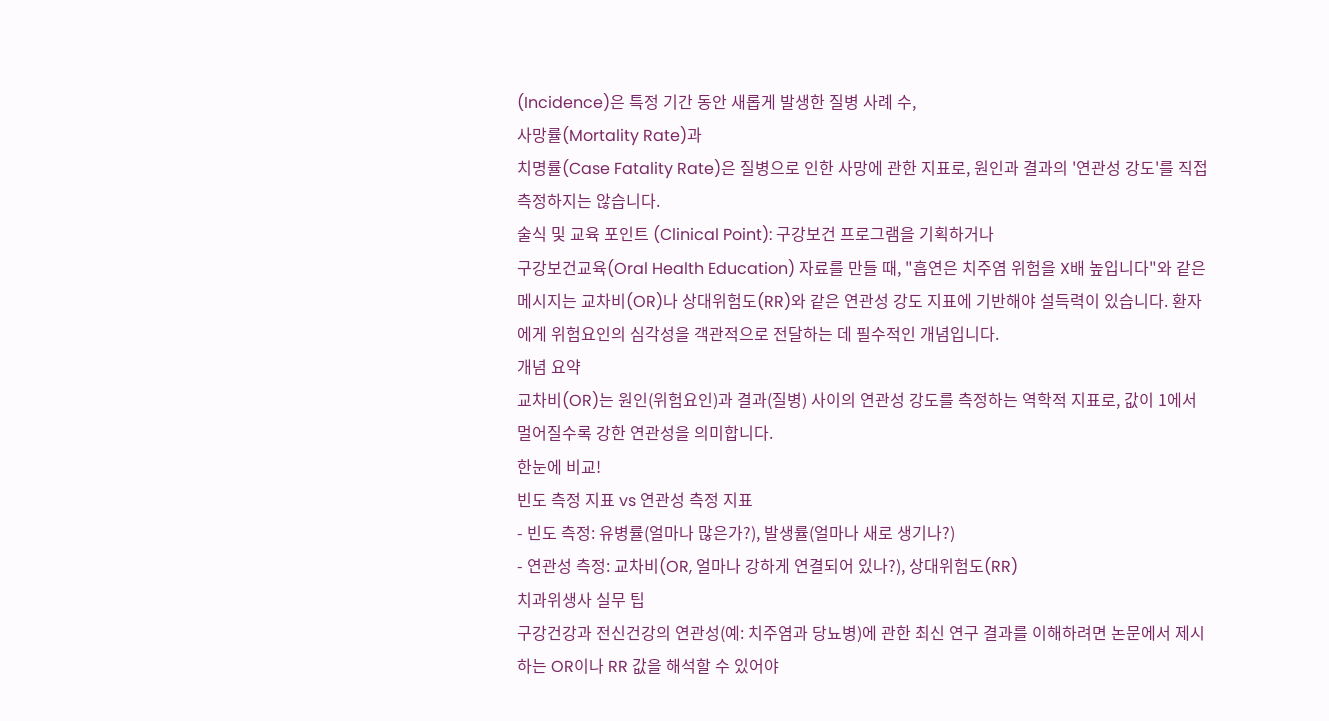(Incidence)은 특정 기간 동안 새롭게 발생한 질병 사례 수,
사망률(Mortality Rate)과
치명률(Case Fatality Rate)은 질병으로 인한 사망에 관한 지표로, 원인과 결과의 '연관성 강도'를 직접 측정하지는 않습니다.
술식 및 교육 포인트 (Clinical Point): 구강보건 프로그램을 기획하거나
구강보건교육(Oral Health Education) 자료를 만들 때, "흡연은 치주염 위험을 X배 높입니다"와 같은 메시지는 교차비(OR)나 상대위험도(RR)와 같은 연관성 강도 지표에 기반해야 설득력이 있습니다. 환자에게 위험요인의 심각성을 객관적으로 전달하는 데 필수적인 개념입니다.
개념 요약
교차비(OR)는 원인(위험요인)과 결과(질병) 사이의 연관성 강도를 측정하는 역학적 지표로, 값이 1에서 멀어질수록 강한 연관성을 의미합니다.
한눈에 비교!
빈도 측정 지표 vs 연관성 측정 지표
- 빈도 측정: 유병률(얼마나 많은가?), 발생률(얼마나 새로 생기나?)
- 연관성 측정: 교차비(OR, 얼마나 강하게 연결되어 있나?), 상대위험도(RR)
치과위생사 실무 팁
구강건강과 전신건강의 연관성(예: 치주염과 당뇨병)에 관한 최신 연구 결과를 이해하려면 논문에서 제시하는 OR이나 RR 값을 해석할 수 있어야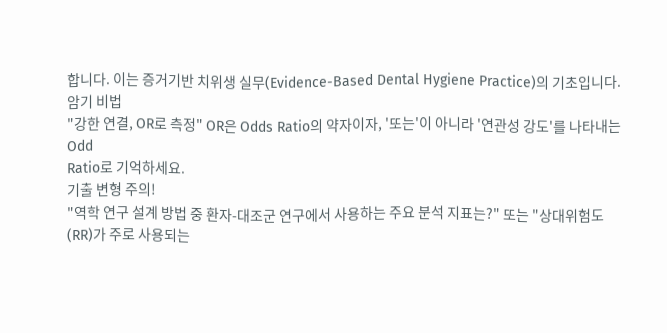합니다. 이는 증거기반 치위생 실무(Evidence-Based Dental Hygiene Practice)의 기초입니다.
암기 비법
"강한 연결, OR로 측정" OR은 Odds Ratio의 약자이자, '또는'이 아니라 '연관성 강도'를 나타내는
Odd
Ratio로 기억하세요.
기출 변형 주의!
"역학 연구 설계 방법 중 환자-대조군 연구에서 사용하는 주요 분석 지표는?" 또는 "상대위험도(RR)가 주로 사용되는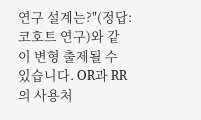연구 설계는?"(정답: 코호트 연구)와 같이 변형 출제될 수 있습니다. OR과 RR의 사용처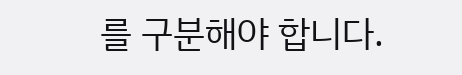를 구분해야 합니다.